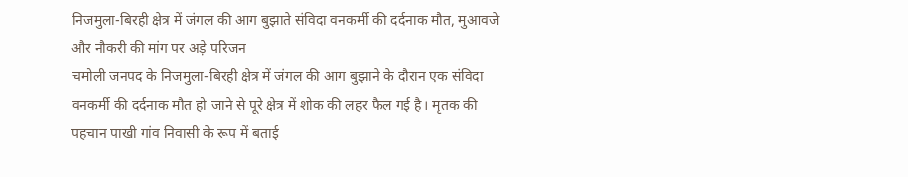निजमुला-बिरही क्षेत्र में जंगल की आग बुझाते संविदा वनकर्मी की दर्दनाक मौत, मुआवजे और नौकरी की मांग पर अड़े परिजन
चमोली जनपद के निजमुला-बिरही क्षेत्र में जंगल की आग बुझाने के दौरान एक संविदा वनकर्मी की दर्दनाक मौत हो जाने से पूरे क्षेत्र में शोक की लहर फैल गई है। मृतक की पहचान पाखी गांव निवासी के रूप में बताई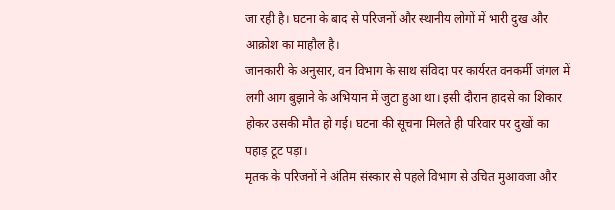जा रही है। घटना के बाद से परिजनों और स्थानीय लोगों में भारी दुख और आक्रोश का माहौल है।
जानकारी के अनुसार, वन विभाग के साथ संविदा पर कार्यरत वनकर्मी जंगल में लगी आग बुझाने के अभियान में जुटा हुआ था। इसी दौरान हादसे का शिकार होकर उसकी मौत हो गई। घटना की सूचना मिलते ही परिवार पर दुखों का पहाड़ टूट पड़ा।
मृतक के परिजनों ने अंतिम संस्कार से पहले विभाग से उचित मुआवजा और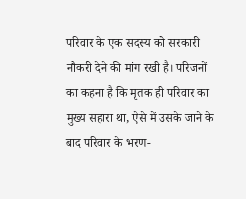परिवार के एक सदस्य को सरकारी नौकरी देने की मांग रखी है। परिजनों का कहना है कि मृतक ही परिवार का मुख्य सहारा था, ऐसे में उसके जाने के बाद परिवार के भरण-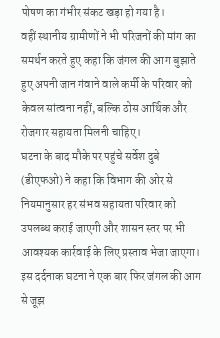पोषण का गंभीर संकट खड़ा हो गया है।
वहीं स्थानीय ग्रामीणों ने भी परिजनों की मांग का समर्थन करते हुए कहा कि जंगल की आग बुझाते हुए अपनी जान गंवाने वाले कर्मी के परिवार को केवल सांत्वना नहीं, बल्कि ठोस आर्थिक और रोजगार सहायता मिलनी चाहिए।
घटना के बाद मौके पर पहुंचे सर्वेश दुबे (डीएफओ) ने कहा कि विभाग की ओर से नियमानुसार हर संभव सहायता परिवार को उपलब्ध कराई जाएगी और शासन स्तर पर भी आवश्यक कार्रवाई के लिए प्रस्ताव भेजा जाएगा।
इस दर्दनाक घटना ने एक बार फिर जंगल की आग से जूझ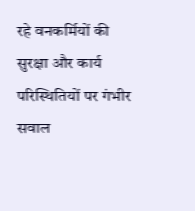रहे वनकर्मियों की सुरक्षा और कार्य परिस्थितियों पर गंभीर सवाल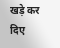खड़े कर दिए